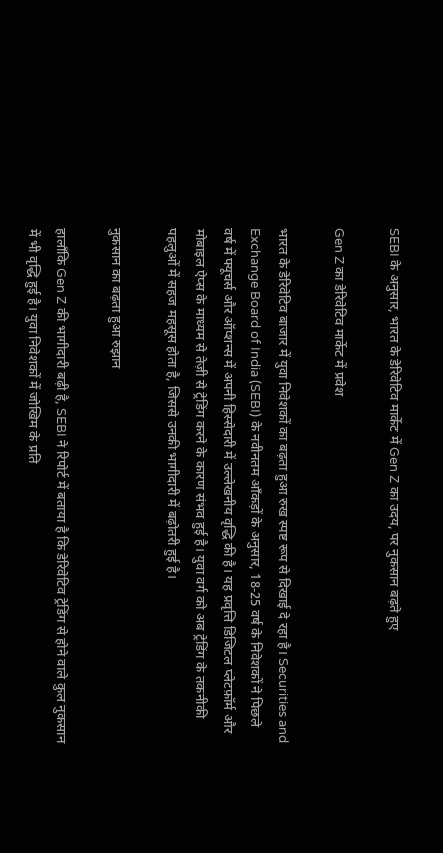SEBI के अनुसार, भारत के डेरिवेटिव मार्केट में Gen Z का उदय, पर नुकसान बढ़ते हुए

Gen Z का डेरिवेटिव मार्केट में प्रवेश

भारत के डेरिवेटिव बाजार में युवा निवेशकों का बढ़ता हुआ रुख स्पष्ट रूप से दिखाई दे रहा है। Securities and Exchange Board of India (SEBI) के नवीनतम आँकड़ों के अनुसार, 18‑25 वर्ष के निवेशकों ने पिछले वर्ष में फ्यूचर्स और ऑप्शन्स में अपनी हिस्सेदारी में उल्लेखनीय वृद्धि की है। यह प्रवृत्ति डिजिटल प्लेटफ़ॉर्म और मोबाइल ऐप्स के माध्यम से तेज़ी से ट्रेडिंग करने के कारण संभव हुई है। युवा वर्ग को अब ट्रेडिंग के तकनीकी पहलुओं में सहज महसूस होता है, जिससे उनकी भागीदारी में बढ़ोतरी हुई है।

नुकसान का बढ़ता हुआ रुझान

हालाँकि Gen Z की भागीदारी बढ़ी है, SEBI ने रिपोर्ट में बताया है कि डेरिवेटिव ट्रेडिंग से होने वाले कुल नुकसान में भी वृद्धि हुई है। युवा निवेशकों में जोखिम के प्रति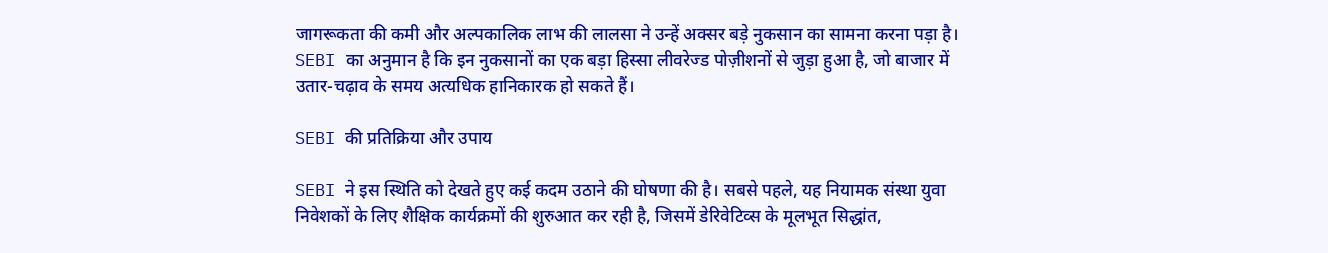जागरूकता की कमी और अल्पकालिक लाभ की लालसा ने उन्हें अक्सर बड़े नुकसान का सामना करना पड़ा है। SEBI का अनुमान है कि इन नुकसानों का एक बड़ा हिस्सा लीवरेज्ड पोज़ीशनों से जुड़ा हुआ है, जो बाजार में उतार-चढ़ाव के समय अत्यधिक हानिकारक हो सकते हैं।

SEBI की प्रतिक्रिया और उपाय

SEBI ने इस स्थिति को देखते हुए कई कदम उठाने की घोषणा की है। सबसे पहले, यह नियामक संस्था युवा निवेशकों के लिए शैक्षिक कार्यक्रमों की शुरुआत कर रही है, जिसमें डेरिवेटिव्स के मूलभूत सिद्धांत,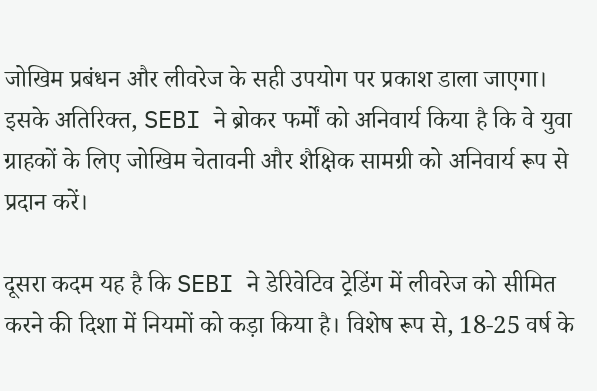जोखिम प्रबंधन और लीवरेज के सही उपयोग पर प्रकाश डाला जाएगा। इसके अतिरिक्त, SEBI ने ब्रोकर फर्मों को अनिवार्य किया है कि वे युवा ग्राहकों के लिए जोखिम चेतावनी और शैक्षिक सामग्री को अनिवार्य रूप से प्रदान करें।

दूसरा कदम यह है कि SEBI ने डेरिवेटिव ट्रेडिंग में लीवरेज को सीमित करने की दिशा में नियमों को कड़ा किया है। विशेष रूप से, 18‑25 वर्ष के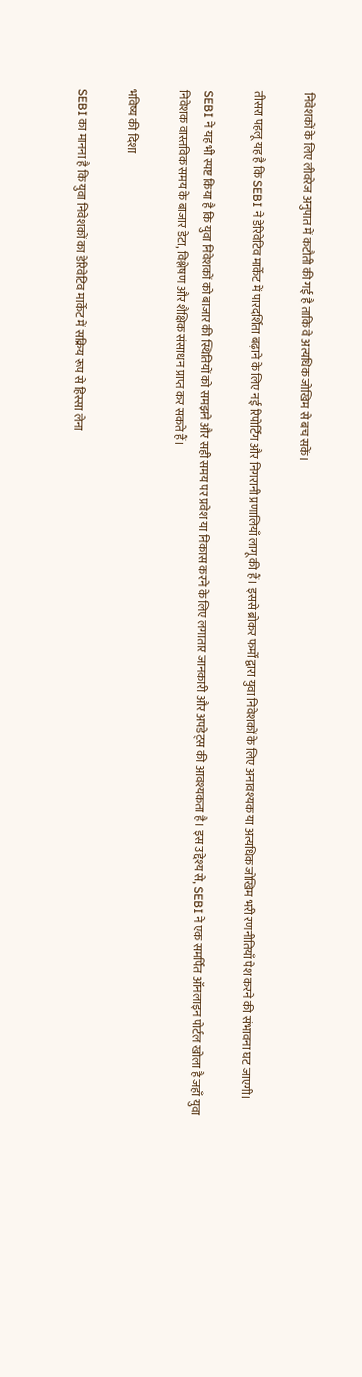निवेशकों के लिए लीवरेज अनुपात में कटौती की गई है ताकि वे अत्यधिक जोखिम से बच सकें।

तीसरा पहलू यह है कि SEBI ने डेरिवेटिव मार्केट में पारदर्शिता बढ़ाने के लिए नई रिपोर्टिंग और निगरानी प्रणालियाँ लागू की हैं। इससे ब्रोकर फर्मों द्वारा युवा निवेशकों के लिए अनावश्यक या अत्यधिक जोखिम भरी रणनीतियाँ पेश करने की संभावना घट जाएगी।

SEBI ने यह भी स्पष्ट किया है कि युवा निवेशकों को बाजार की स्थितियों को समझने और सही समय पर प्रवेश या निकास करने के लिए लगातार जानकारी और अपडेट्स की आवश्यकता है। इस उद्देश्य से, SEBI ने एक समर्पित ऑनलाइन पोर्टल खोला है जहाँ युवा निवेशक वास्तविक समय के बाजार डेटा, विश्लेषण और शैक्षिक संसाधन प्राप्त कर सकते हैं।

भविष्य की दिशा

SEBI का मानना है कि युवा निवेशकों का डेरिवेटिव मार्केट में सक्रिय रूप से हिस्सा लेना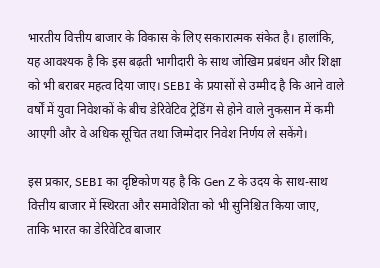भारतीय वित्तीय बाजार के विकास के लिए सकारात्मक संकेत है। हालांकि, यह आवश्यक है कि इस बढ़ती भागीदारी के साथ जोखिम प्रबंधन और शिक्षा को भी बराबर महत्व दिया जाए। SEBI के प्रयासों से उम्मीद है कि आने वाले वर्षों में युवा निवेशकों के बीच डेरिवेटिव ट्रेडिंग से होने वाले नुकसान में कमी आएगी और वे अधिक सूचित तथा जिम्मेदार निवेश निर्णय ले सकेंगे।

इस प्रकार, SEBI का दृष्टिकोण यह है कि Gen Z के उदय के साथ-साथ वित्तीय बाजार में स्थिरता और समावेशिता को भी सुनिश्चित किया जाए, ताकि भारत का डेरिवेटिव बाजार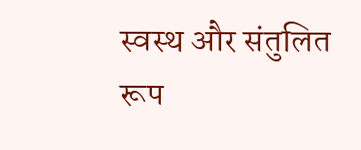स्वस्थ और संतुलित रूप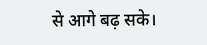से आगे बढ़ सके।